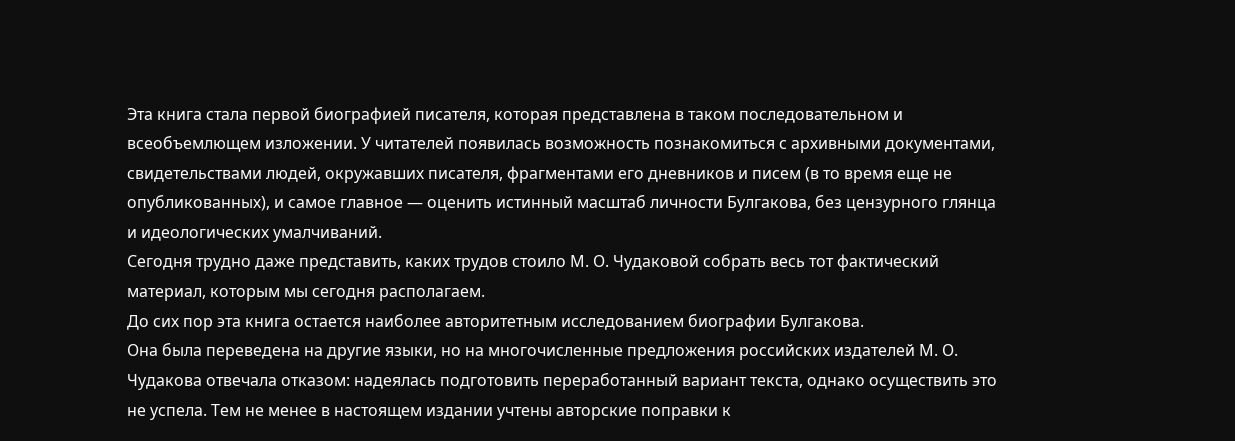Эта книга стала первой биографией писателя, которая представлена в таком последовательном и всеобъемлющем изложении. У читателей появилась возможность познакомиться с архивными документами, свидетельствами людей, окружавших писателя, фрагментами его дневников и писем (в то время еще не опубликованных), и самое главное — оценить истинный масштаб личности Булгакова, без цензурного глянца и идеологических умалчиваний.
Сегодня трудно даже представить, каких трудов стоило М. О. Чудаковой собрать весь тот фактический материал, которым мы сегодня располагаем.
До сих пор эта книга остается наиболее авторитетным исследованием биографии Булгакова.
Она была переведена на другие языки, но на многочисленные предложения российских издателей М. О. Чудакова отвечала отказом: надеялась подготовить переработанный вариант текста, однако осуществить это не успела. Тем не менее в настоящем издании учтены авторские поправки к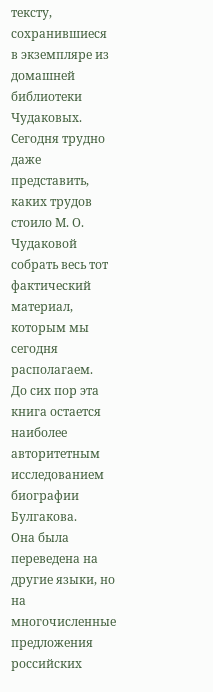тексту, сохранившиеся в экземпляре из домашней библиотеки Чудаковых.
Сегодня трудно даже представить, каких трудов стоило М. О. Чудаковой собрать весь тот фактический материал, которым мы сегодня располагаем.
До сих пор эта книга остается наиболее авторитетным исследованием биографии Булгакова.
Она была переведена на другие языки, но на многочисленные предложения российских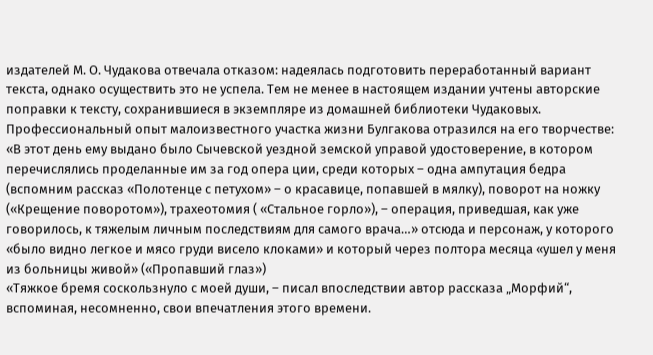издателей М. О. Чудакова отвечала отказом: надеялась подготовить переработанный вариант текста, однако осуществить это не успела. Тем не менее в настоящем издании учтены авторские поправки к тексту, сохранившиеся в экземпляре из домашней библиотеки Чудаковых.
Профессиональный опыт малоизвестного участка жизни Булгакова отразился на его творчестве:
«В этот день ему выдано было Сычевской уездной земской управой удостоверение, в котором перечислялись проделанные им за год опера ции, среди которых – одна ампутация бедра (вспомним рассказ «Полотенце с петухом» – о красавице, попавшей в мялку), поворот на ножку («Крещение поворотом»), трахеотомия ( «Стальное горло»), – операция, приведшая, как уже говорилось, к тяжелым личным последствиям для самого врача…» отсюда и персонаж, у которого «было видно легкое и мясо груди висело клоками» и который через полтора месяца «ушел у меня из больницы живой» («Пропавший глаз»)
«Тяжкое бремя соскользнуло с моей души, – писал впоследствии автор рассказа „Морфий“, вспоминая, несомненно, свои впечатления этого времени.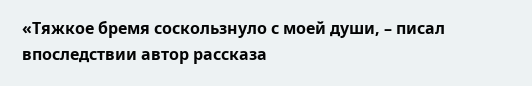«Тяжкое бремя соскользнуло с моей души, – писал впоследствии автор рассказа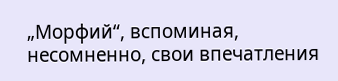„Морфий“, вспоминая, несомненно, свои впечатления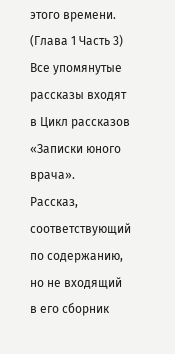этого времени.
(Глава 1 Часть 3)
Все упомянутые рассказы входят в Цикл рассказов «Записки юного врача».
Рассказ, соответствующий по содержанию, но не входящий в его сборник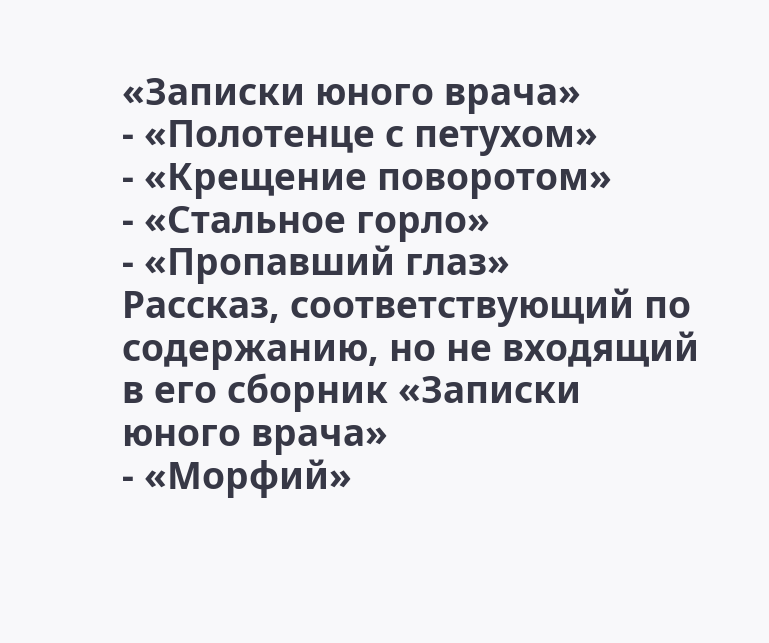«Записки юного врача»
- «Полотенце с петухом»
- «Крещение поворотом»
- «Стальное горло»
- «Пропавший глаз»
Рассказ, соответствующий по содержанию, но не входящий в его сборник «Записки юного врача»
- «Морфий»